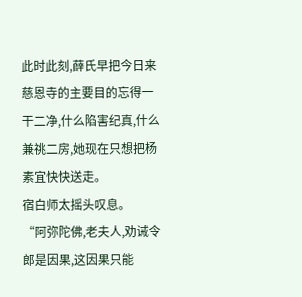此时此刻,薛氏早把今日来慈恩寺的主要目的忘得一干二净,什么陷害纪真,什么兼祧二房,她现在只想把杨素宜快快送走。
宿白师太摇头叹息。
“阿弥陀佛,老夫人,劝诫令郎是因果,这因果只能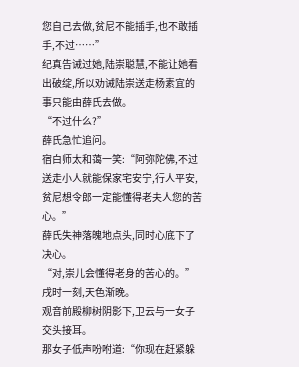您自己去做,贫尼不能插手,也不敢插手,不过……”
纪真告诫过她,陆崇聪慧,不能让她看出破绽,所以劝诫陆崇送走杨素宜的事只能由薛氏去做。
“不过什么?”
薛氏急忙追问。
宿白师太和蔼一笑:“阿弥陀佛,不过送走小人就能保家宅安宁,行人平安,贫尼想令郎一定能懂得老夫人您的苦心。”
薛氏失神落魄地点头,同时心底下了决心。
“对,崇儿会懂得老身的苦心的。”
戌时一刻,天色渐晚。
观音前殿柳树阴影下,卫云与一女子交头接耳。
那女子低声吩咐道:“你现在赶紧躲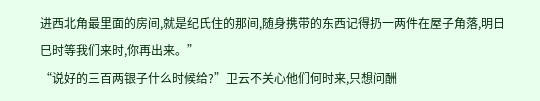进西北角最里面的房间,就是纪氏住的那间,随身携带的东西记得扔一两件在屋子角落,明日巳时等我们来时,你再出来。”
“说好的三百两银子什么时候给?”卫云不关心他们何时来,只想问酬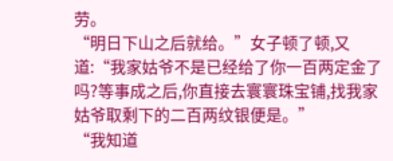劳。
“明日下山之后就给。”女子顿了顿,又道:“我家姑爷不是已经给了你一百两定金了吗?等事成之后,你直接去寰寰珠宝铺,找我家姑爷取剩下的二百两纹银便是。”
“我知道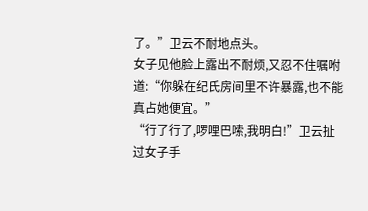了。”卫云不耐地点头。
女子见他脸上露出不耐烦,又忍不住嘱咐道:“你躲在纪氏房间里不许暴露,也不能真占她便宜。”
“行了行了,啰哩巴嗦,我明白!”卫云扯过女子手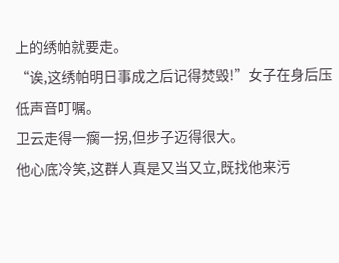上的绣帕就要走。
“诶,这绣帕明日事成之后记得焚毁!”女子在身后压低声音叮嘱。
卫云走得一瘸一拐,但步子迈得很大。
他心底冷笑,这群人真是又当又立,既找他来污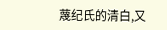蔑纪氏的清白,又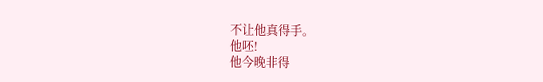不让他真得手。
他呸!
他今晚非得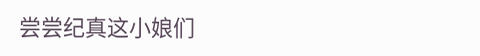尝尝纪真这小娘们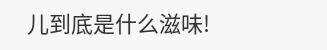儿到底是什么滋味!